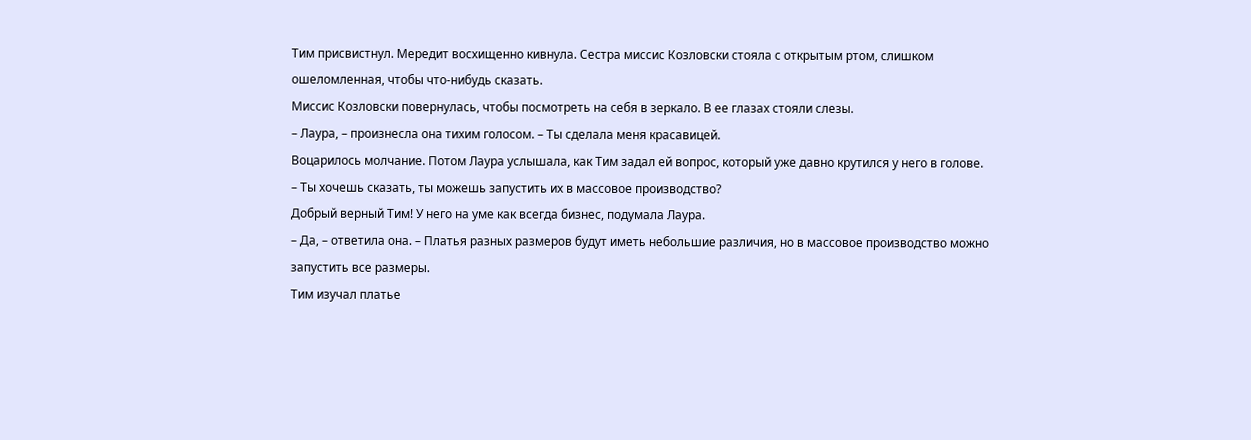Тим присвистнул. Мередит восхищенно кивнула. Сестра миссис Козловски стояла с открытым ртом, слишком ошеломленная, чтобы что-нибудь сказать.
Миссис Козловски повернулась, чтобы посмотреть на себя в зеркало. В ее глазах стояли слезы.
– Лаура, – произнесла она тихим голосом. – Ты сделала меня красавицей.
Воцарилось молчание. Потом Лаура услышала, как Тим задал ей вопрос, который уже давно крутился у него в голове.
– Ты хочешь сказать, ты можешь запустить их в массовое производство?
Добрый верный Тим! У него на уме как всегда бизнес, подумала Лаура.
– Да, – ответила она. – Платья разных размеров будут иметь небольшие различия, но в массовое производство можно запустить все размеры.
Тим изучал платье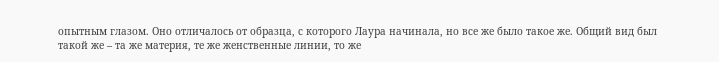опытным глазом. Оно отличалось от образца, с которого Лаура начинала, но все же было такое же. Общий вид был такой же – та же материя, те же женственные линии, то же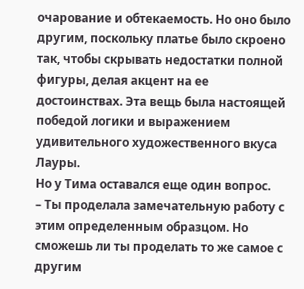очарование и обтекаемость. Но оно было другим, поскольку платье было скроено так, чтобы скрывать недостатки полной фигуры, делая акцент на ее достоинствах. Эта вещь была настоящей победой логики и выражением удивительного художественного вкуса Лауры.
Но у Тима оставался еще один вопрос.
– Ты проделала замечательную работу с этим определенным образцом. Но сможешь ли ты проделать то же самое с другим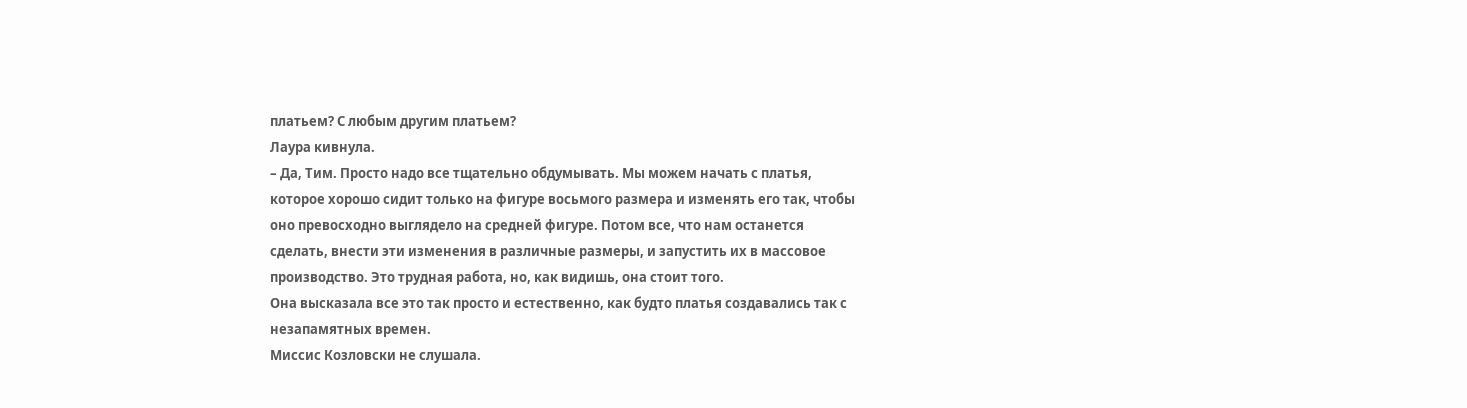платьем? С любым другим платьем?
Лаура кивнула.
– Да, Тим. Просто надо все тщательно обдумывать. Мы можем начать с платья, которое хорошо сидит только на фигуре восьмого размера и изменять его так, чтобы оно превосходно выглядело на средней фигуре. Потом все, что нам останется сделать, внести эти изменения в различные размеры, и запустить их в массовое производство. Это трудная работа, но, как видишь, она стоит того.
Она высказала все это так просто и естественно, как будто платья создавались так с незапамятных времен.
Миссис Козловски не слушала.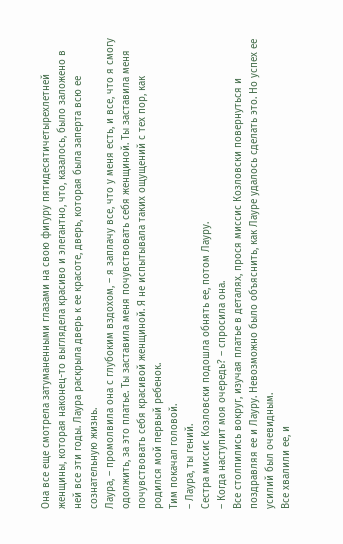Она все еще смотрела затуманенными глазами на свою фигуру пятидесятичетырехлетней женщины, которая наконец-то выглядела красиво и элегантно, что, казалось, было заложено в ней все эти годы. Лаура раскрыла дверь к ее красоте, дверь, которая была заперта всю ее сознательную жизнь.
Лаура, – промолвила она с глубоким вздохом, – я заплачу все, что у меня есть, и все, что я смогу одолжить, за это платье. Ты заставила меня почувствовать себя женщиной. Ты заставила меня почувствовать себя красивой женщиной. Я не испытывала таких ощущений с тех пор, как родился мой первый ребенок.
Тим покачал головой.
– Лаура, ты гений.
Сестра миссис Козловски подошла обнять ее, потом Лауру.
– Когда наступит моя очередь? – спросила она.
Все столпились вокруг, изучая платье в деталях, прося миссис Козловски повернуться и поздравляя ее и Лауру. Невозможно было объяснить, как Лауре удалось сделать это. Но успех ее усилий был очевидным.
Все хвалили ее, и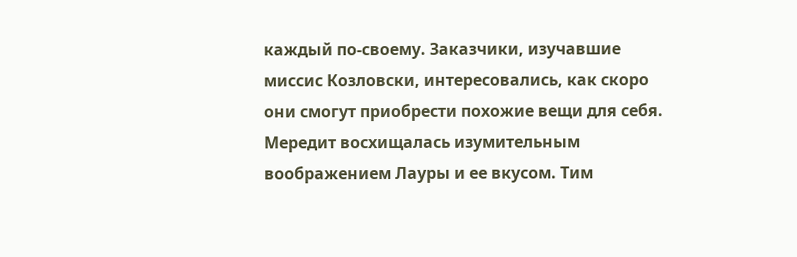каждый по-своему. Заказчики, изучавшие миссис Козловски, интересовались, как скоро они смогут приобрести похожие вещи для себя. Мередит восхищалась изумительным воображением Лауры и ее вкусом. Тим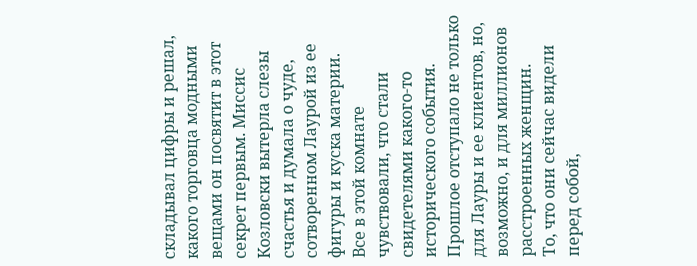складывал цифры и решал, какого торговца модными вещами он посвятит в этот секрет первым. Миссис Козловски вытерла слезы счастья и думала о чуде, сотворенном Лаурой из ее фигуры и куска материи.
Все в этой комнате чувствовали, что стали свидетелями какого-то исторического события. Прошлое отступало не только для Лауры и ее клиентов, но, возможно, и для миллионов расстроенных женщин.
То, что они сейчас видели перед собой,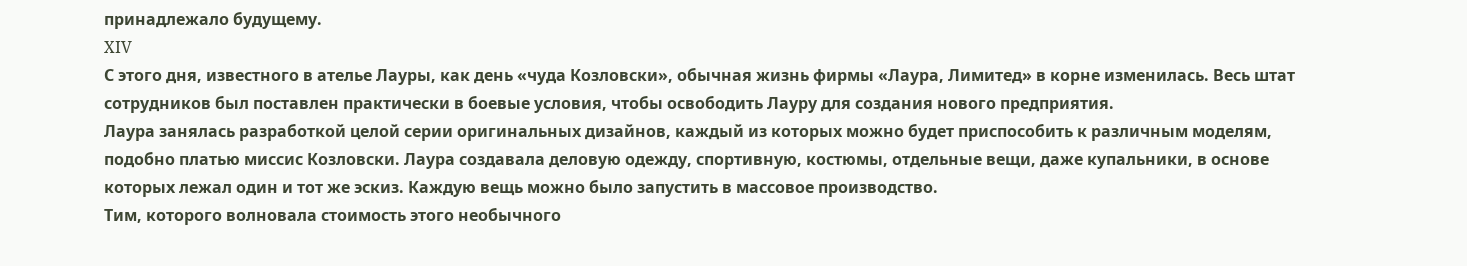принадлежало будущему.
XIV
С этого дня, известного в ателье Лауры, как день «чуда Козловски», обычная жизнь фирмы «Лаура, Лимитед» в корне изменилась. Весь штат сотрудников был поставлен практически в боевые условия, чтобы освободить Лауру для создания нового предприятия.
Лаура занялась разработкой целой серии оригинальных дизайнов, каждый из которых можно будет приспособить к различным моделям, подобно платью миссис Козловски. Лаура создавала деловую одежду, спортивную, костюмы, отдельные вещи, даже купальники, в основе которых лежал один и тот же эскиз. Каждую вещь можно было запустить в массовое производство.
Тим, которого волновала стоимость этого необычного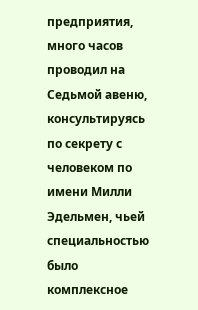предприятия, много часов проводил на Седьмой авеню, консультируясь по секрету с человеком по имени Милли Эдельмен, чьей специальностью было комплексное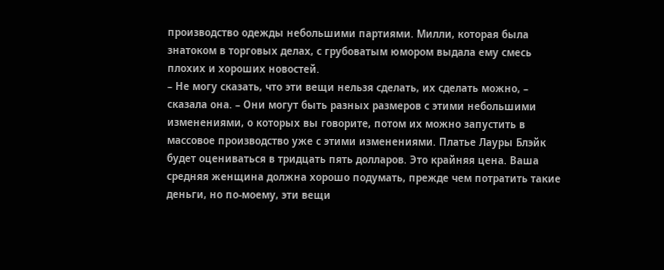производство одежды небольшими партиями. Милли, которая была знатоком в торговых делах, с грубоватым юмором выдала ему смесь плохих и хороших новостей.
– Не могу сказать, что эти вещи нельзя сделать, их сделать можно, – сказала она. – Они могут быть разных размеров с этими небольшими изменениями, о которых вы говорите, потом их можно запустить в массовое производство уже с этими изменениями. Платье Лауры Блэйк будет оцениваться в тридцать пять долларов. Это крайняя цена. Ваша средняя женщина должна хорошо подумать, прежде чем потратить такие деньги, но по-моему, эти вещи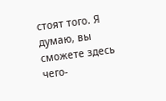стоят того. Я думаю, вы сможете здесь чего-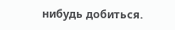нибудь добиться.